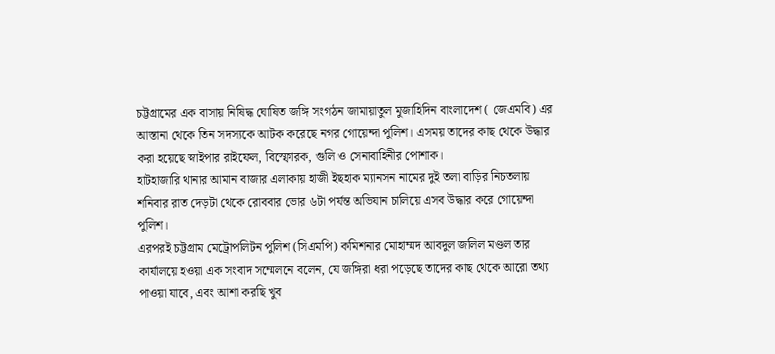চট্টগ্রামের এক বাসায় নিষিদ্ধ ঘোষিত জঙ্গি সংগঠন জামায়াতুল মুজাহিদিন বাংলাদেশ ( জেএমবি) এর আস্তানা থেকে তিন সদস্যকে আটক করেছে নগর গোয়েন্দা পুলিশ। এসময় তাদের কাছ থেকে উদ্ধার করা হয়েছে স্নাইপার রাইফেল, বিস্ফোরক, গুলি ও সেনাবাহিনীর পোশাক।
হাটহাজারি থানার আমান বাজার এলাকায় হাজী ইছহাক ম্যানসন নামের দুই তলা বাড়ির নিচতলায় শনিবার রাত দেড়টা থেকে রোববার ভোর ৬টা পর্যন্ত অভিযান চালিয়ে এসব উদ্ধার করে গোয়েন্দা পুলিশ।
এরপরই চট্টগ্রাম মেট্রোপলিটন পুলিশ (সিএমপি) কমিশনার মোহাম্মদ আবদুল জলিল মণ্ডল তার কার্যালয়ে হওয়া এক সংবাদ সম্মেলনে বলেন, যে জঙ্গিরা ধরা পড়েছে তাদের কাছ থেকে আরো তথ্য পাওয়া যাবে, এবং আশা করছি খুব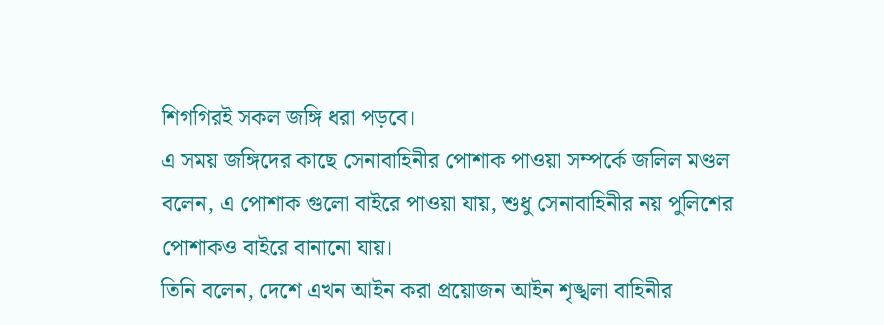শিগগিরই সকল জঙ্গি ধরা পড়বে।
এ সময় জঙ্গিদের কাছে সেনাবাহিনীর পোশাক পাওয়া সম্পর্কে জলিল মণ্ডল বলেন, এ পোশাক গুলো বাইরে পাওয়া যায়, শুধু সেনাবাহিনীর নয় পুলিশের পোশাকও বাইরে বানানো যায়।
তিনি বলেন, দেশে এখন আইন করা প্রয়োজন আইন শৃঙ্খলা বাহিনীর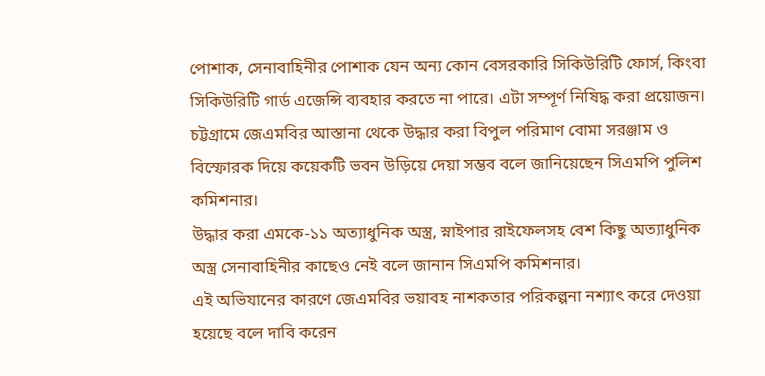পোশাক, সেনাবাহিনীর পোশাক যেন অন্য কোন বেসরকারি সিকিউরিটি ফোর্স, কিংবা সিকিউরিটি গার্ড এজেন্সি ব্যবহার করতে না পারে। এটা সম্পূর্ণ নিষিদ্ধ করা প্রয়োজন।
চট্টগ্রামে জেএমবির আস্তানা থেকে উদ্ধার করা বিপুল পরিমাণ বোমা সরঞ্জাম ও বিস্ফোরক দিয়ে কয়েকটি ভবন উড়িয়ে দেয়া সম্ভব বলে জানিয়েছেন সিএমপি পুলিশ কমিশনার।
উদ্ধার করা এমকে-১১ অত্যাধুনিক অস্ত্র, স্নাইপার রাইফেলসহ বেশ কিছু অত্যাধুনিক অস্ত্র সেনাবাহিনীর কাছেও নেই বলে জানান সিএমপি কমিশনার।
এই অভিযানের কারণে জেএমবির ভয়াবহ নাশকতার পরিকল্পনা নশ্যাৎ করে দেওয়া হয়েছে বলে দাবি করেন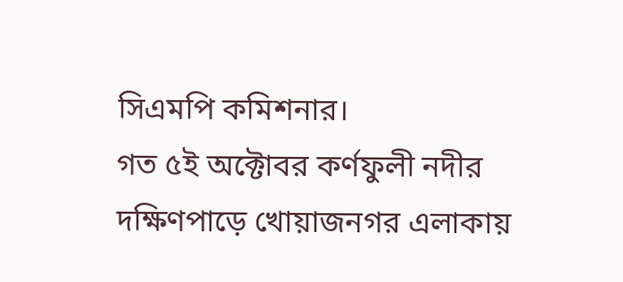সিএমপি কমিশনার।
গত ৫ই অক্টোবর কর্ণফুলী নদীর দক্ষিণপাড়ে খোয়াজনগর এলাকায়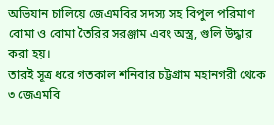অভিযান চালিয়ে জেএমবির সদস্য সহ বিপুল পরিমাণ বোমা ও বোমা তৈরির সরঞ্জাম এবং অস্ত্র, গুলি উদ্ধার করা হয়।
তারই সূত্র ধরে গতকাল শনিবার চট্টগ্রাম মহানগরী থেকে ৩ জেএমবি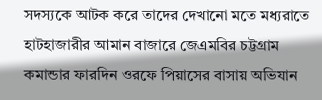সদস্যকে আটক করে তাদের দেখানো মতে মধ্যরাতে হাটহাজারীর আমান বাজারে জেএমবির চট্টগ্রাম কমান্ডার ফারদিন ওরফে পিয়াসের বাসায় অভিযান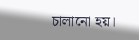চালানো হয়।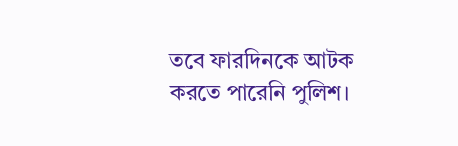তবে ফারদিনকে আটক করতে পারেনি পুলিশ।